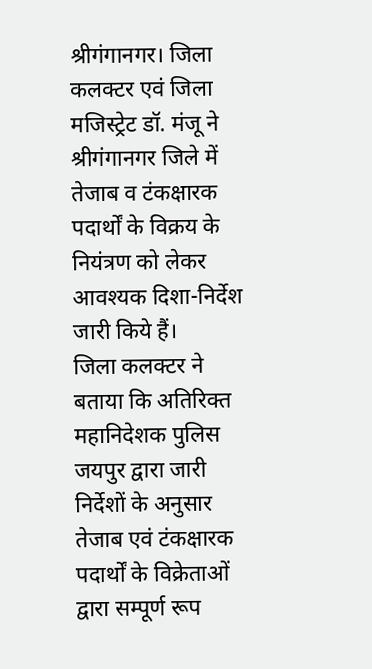श्रीगंगानगर। जिला कलक्टर एवं जिला मजिस्ट्रेट डॉ. मंजू ने श्रीगंगानगर जिले में तेजाब व टंकक्षारक पदार्थों के विक्रय के नियंत्रण को लेकर आवश्यक दिशा-निर्देश जारी किये हैं।
जिला कलक्टर ने बताया कि अतिरिक्त महानिदेशक पुलिस जयपुर द्वारा जारी निर्देशों के अनुसार तेजाब एवं टंकक्षारक पदार्थों के विक्रेताओं द्वारा सम्पूर्ण रूप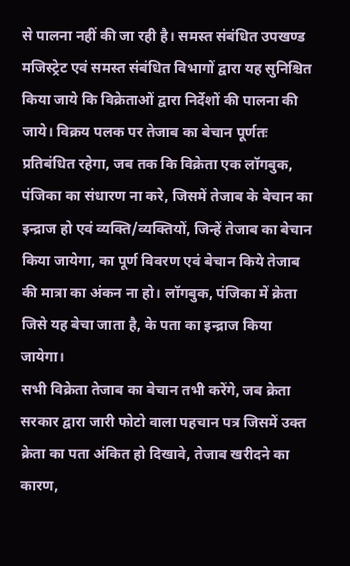से पालना नहीं की जा रही है। समस्त संबंधित उपखण्ड मजिस्ट्रेट एवं समस्त संबंधित विभागों द्वारा यह सुनिश्चित किया जाये कि विक्रेताओं द्वारा निर्देशों की पालना की जाये। विक्रय पलक पर तेजाब का बेचान पूर्णतः प्रतिबंधित रहेगा, जब तक कि विक्रेता एक लॉगबुक, पंजिका का संधारण ना करे, जिसमें तेजाब के बेचान का इन्द्राज हो एवं व्यक्ति/व्यक्तियों, जिन्हें तेजाब का बेचान किया जायेगा, का पूर्ण विवरण एवं बेचान किये तेजाब की मात्रा का अंकन ना हो। लॉगबुक, पंजिका में क्रेता जिसे यह बेचा जाता है, के पता का इन्द्राज किया जायेगा।
सभी विक्रेता तेजाब का बेचान तभी करेंगे, जब क्रेता सरकार द्वारा जारी फोटो वाला पहचान पत्र जिसमें उक्त क्रेता का पता अंकित हो दिखावे, तेजाब खरीदने का कारण,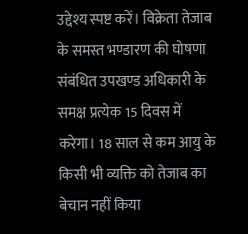उद्देश्य स्पष्ट करें। विक्रेता तेजाब के समस्त भण्डारण की घोषणा संबंधित उपखण्ड अधिकारी के समक्ष प्रत्येक 15 दिवस में करेगा। 18 साल से कम आयु के किसी भी व्यक्ति को तेजाब का बेचान नहीं किया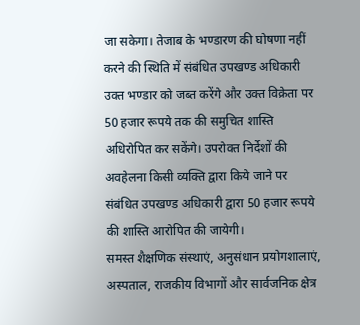जा सकेगा। तेजाब के भण्डारण की घोषणा नहीं करने की स्थिति में संबंधित उपखण्ड अधिकारी उक्त भण्डार को जब्त करेंगे और उक्त विक्रेता पर 50 हजार रूपये तक की समुचित शास्ति अधिरोपित कर सकेंगे। उपरोक्त निर्देशों की अवहेलना किसी व्यक्ति द्वारा किये जाने पर संबंधित उपखण्ड अधिकारी द्वारा 50 हजार रूपये की शास्ति आरोपित की जायेगी।
समस्त शैक्षणिक संस्थाएं, अनुसंधान प्रयोगशालाएं, अस्पताल, राजकीय विभागों और सार्वजनिक क्षेत्र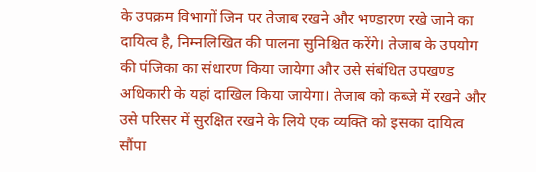के उपक्रम विभागों जिन पर तेजाब रखने और भण्डारण रखे जाने का दायित्व है, निम्नलिखित की पालना सुनिश्चित करेंगे। तेजाब के उपयोग की पंजिका का संधारण किया जायेगा और उसे संबंधित उपखण्ड अधिकारी के यहां दाखिल किया जायेगा। तेजाब को कब्जे में रखने और उसे परिसर में सुरक्षित रखने के लिये एक व्यक्ति को इसका दायित्व सौंपा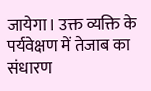जायेगा। उक्त व्यक्ति के पर्यवेक्षण में तेजाब का संधारण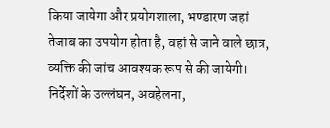किया जायेगा और प्रयोगशाला, भण्डारण जहां तेजाब का उपयोग होता है, वहां से जाने वाले छात्र, व्यक्ति की जांच आवश्यक रूप से की जायेगी। निर्देशों के उल्लंघन, अवहेलना,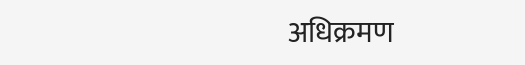अधिक्रमण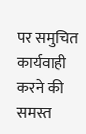पर समुचित कार्यवाही करने की समस्त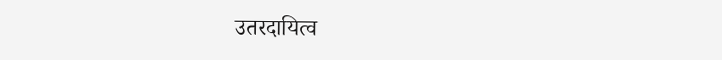उतरदायित्व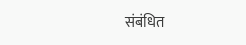संबंधित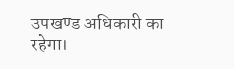उपखण्ड अधिकारी का रहेगा।